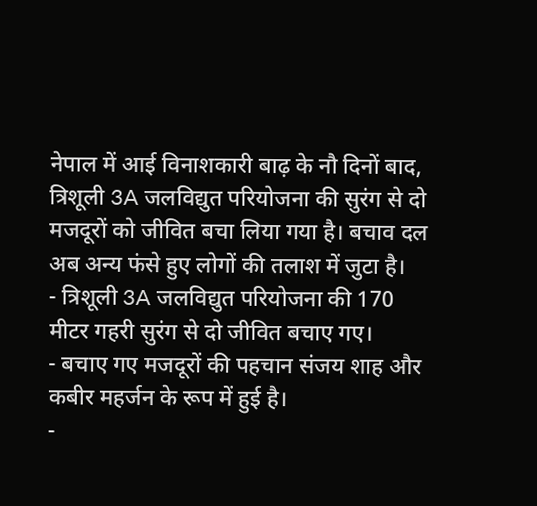नेपाल में आई विनाशकारी बाढ़ के नौ दिनों बाद, त्रिशूली 3A जलविद्युत परियोजना की सुरंग से दो मजदूरों को जीवित बचा लिया गया है। बचाव दल अब अन्य फंसे हुए लोगों की तलाश में जुटा है।
- त्रिशूली 3A जलविद्युत परियोजना की 170 मीटर गहरी सुरंग से दो जीवित बचाए गए।
- बचाए गए मजदूरों की पहचान संजय शाह और कबीर महर्जन के रूप में हुई है।
-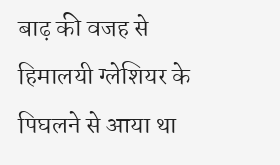बाढ़ की वजह से हिमालयी ग्लेशियर के पिघलने से आया था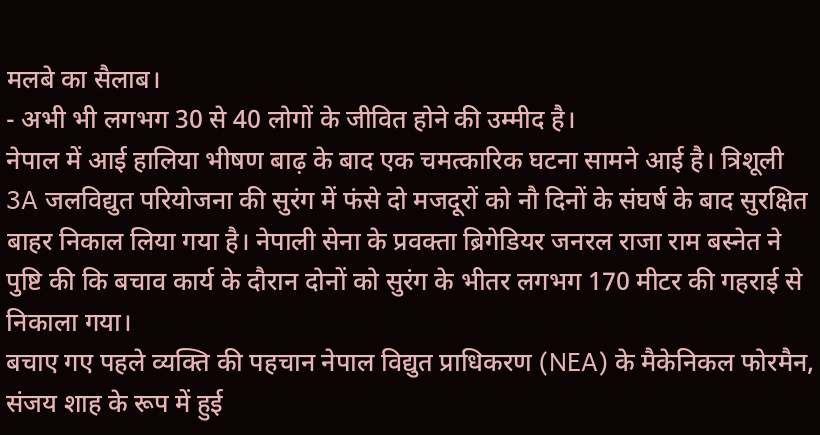मलबे का सैलाब।
- अभी भी लगभग 30 से 40 लोगों के जीवित होने की उम्मीद है।
नेपाल में आई हालिया भीषण बाढ़ के बाद एक चमत्कारिक घटना सामने आई है। त्रिशूली 3A जलविद्युत परियोजना की सुरंग में फंसे दो मजदूरों को नौ दिनों के संघर्ष के बाद सुरक्षित बाहर निकाल लिया गया है। नेपाली सेना के प्रवक्ता ब्रिगेडियर जनरल राजा राम बस्नेत ने पुष्टि की कि बचाव कार्य के दौरान दोनों को सुरंग के भीतर लगभग 170 मीटर की गहराई से निकाला गया।
बचाए गए पहले व्यक्ति की पहचान नेपाल विद्युत प्राधिकरण (NEA) के मैकेनिकल फोरमैन, संजय शाह के रूप में हुई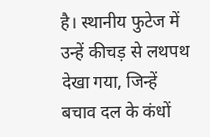है। स्थानीय फुटेज में उन्हें कीचड़ से लथपथ देखा गया, जिन्हें बचाव दल के कंधों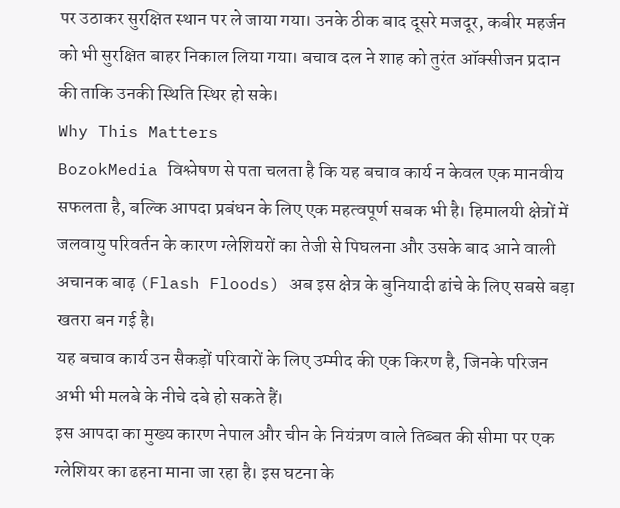पर उठाकर सुरक्षित स्थान पर ले जाया गया। उनके ठीक बाद दूसरे मजदूर, कबीर महर्जन को भी सुरक्षित बाहर निकाल लिया गया। बचाव दल ने शाह को तुरंत ऑक्सीजन प्रदान की ताकि उनकी स्थिति स्थिर हो सके।
Why This Matters
BozokMedia विश्लेषण से पता चलता है कि यह बचाव कार्य न केवल एक मानवीय सफलता है, बल्कि आपदा प्रबंधन के लिए एक महत्वपूर्ण सबक भी है। हिमालयी क्षेत्रों में जलवायु परिवर्तन के कारण ग्लेशियरों का तेजी से पिघलना और उसके बाद आने वाली अचानक बाढ़ (Flash Floods) अब इस क्षेत्र के बुनियादी ढांचे के लिए सबसे बड़ा खतरा बन गई है।
यह बचाव कार्य उन सैकड़ों परिवारों के लिए उम्मीद की एक किरण है, जिनके परिजन अभी भी मलबे के नीचे दबे हो सकते हैं।
इस आपदा का मुख्य कारण नेपाल और चीन के नियंत्रण वाले तिब्बत की सीमा पर एक ग्लेशियर का ढहना माना जा रहा है। इस घटना के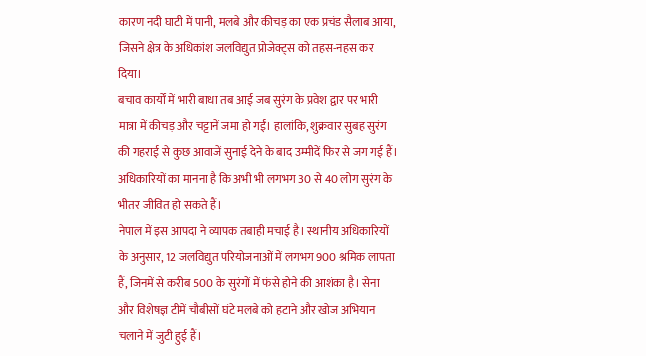कारण नदी घाटी में पानी, मलबे और कीचड़ का एक प्रचंड सैलाब आया, जिसने क्षेत्र के अधिकांश जलविद्युत प्रोजेक्ट्स को तहस-नहस कर दिया।
बचाव कार्यों में भारी बाधा तब आई जब सुरंग के प्रवेश द्वार पर भारी मात्रा में कीचड़ और चट्टानें जमा हो गईं। हालांकि, शुक्रवार सुबह सुरंग की गहराई से कुछ आवाजें सुनाई देने के बाद उम्मीदें फिर से जग गई हैं। अधिकारियों का मानना है कि अभी भी लगभग 30 से 40 लोग सुरंग के भीतर जीवित हो सकते हैं।
नेपाल में इस आपदा ने व्यापक तबाही मचाई है। स्थानीय अधिकारियों के अनुसार, 12 जलविद्युत परियोजनाओं में लगभग 900 श्रमिक लापता हैं, जिनमें से करीब 500 के सुरंगों में फंसे होने की आशंका है। सेना और विशेषज्ञ टीमें चौबीसों घंटे मलबे को हटाने और खोज अभियान चलाने में जुटी हुई हैं।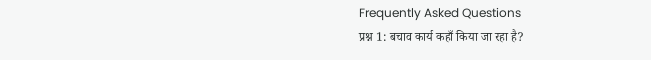Frequently Asked Questions
प्रश्न 1: बचाव कार्य कहाँ किया जा रहा है?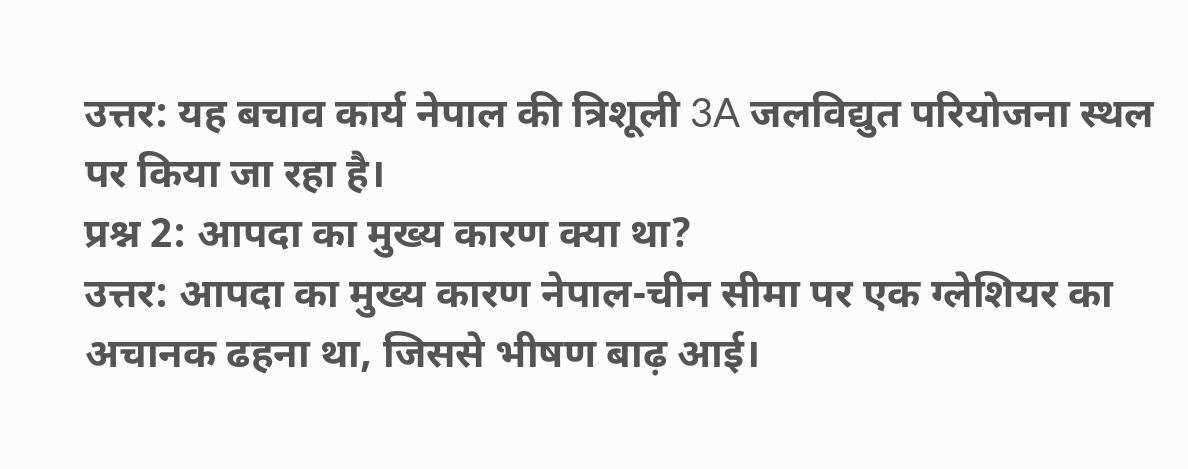उत्तर: यह बचाव कार्य नेपाल की त्रिशूली 3A जलविद्युत परियोजना स्थल पर किया जा रहा है।
प्रश्न 2: आपदा का मुख्य कारण क्या था?
उत्तर: आपदा का मुख्य कारण नेपाल-चीन सीमा पर एक ग्लेशियर का अचानक ढहना था, जिससे भीषण बाढ़ आई।